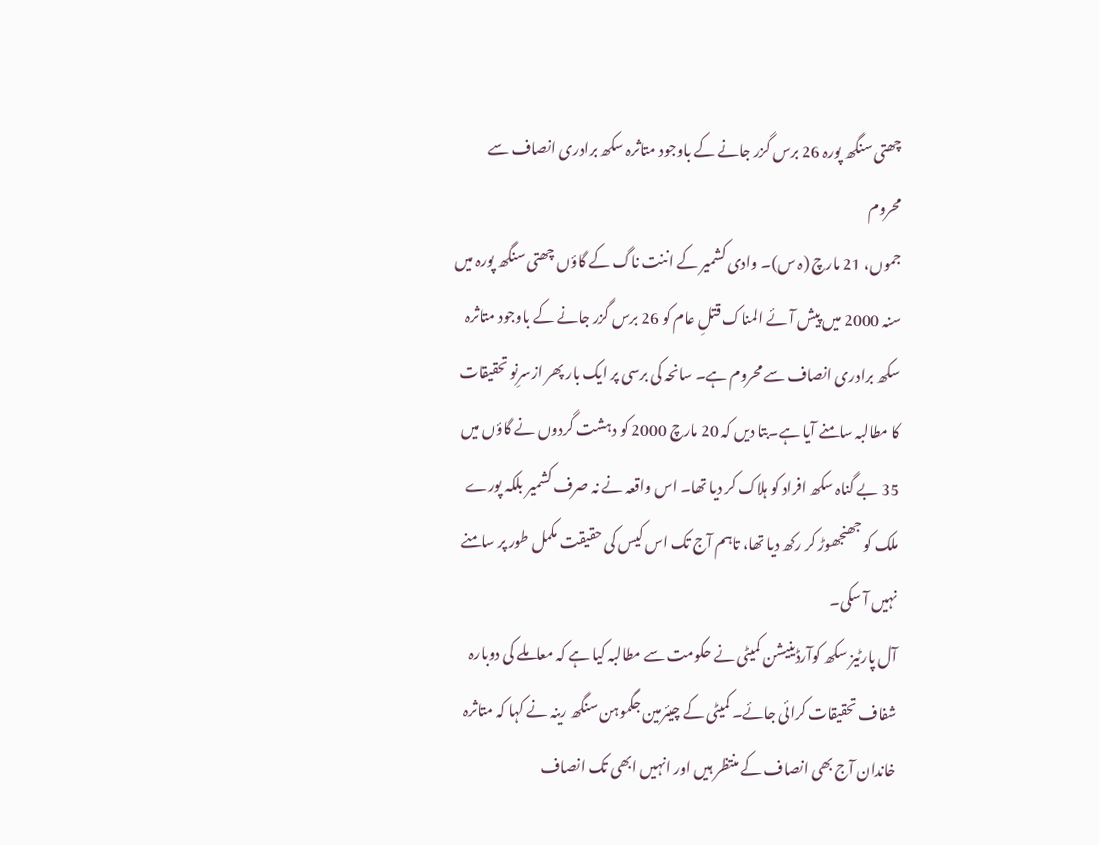چھتی سنگھ پورہ 26 برس گزر جانے کے باوجود متاثرہ سکھ برادری انصاف سے محروم
جموں، 21 مارچ (ہ س)۔ وادی کشمیر کے اننت ناگ کے گاؤں چھتی سنگھ پورہ میں سنہ 2000 میں پیش آئے المناک قتلِ عام کو 26 برس گزر جانے کے باوجود متاثرہ سکھ برادری انصاف سے محروم ہے۔ سانحہ کی برسی پر ایک بار پھر ازسرِنو تحقیقات کا مطالبہ سامنے آیا ہے۔بتا دیں کہ 20 مارچ 2000 کو دہشت گردوں نے گاؤں میں 35 بے گناہ سکھ افراد کو ہلاک کر دیا تھا۔ اس واقعہ نے نہ صرف کشمیر بلکہ پورے ملک کو جھنجھوڑ کر رکھ دیا تھا، تاہم آج تک اس کیس کی حقیقت مکمل طور پر سامنے نہیں آ سکی۔
آل پارٹیز سکھ کوآرڈینیشن کمیٹی نے حکومت سے مطالبہ کیا ہے کہ معاملے کی دوبارہ شفاف تحقیقات کرائی جائے۔ کمیٹی کے چیئرمین جگموہن سنگھ رینہ نے کہا کہ متاثرہ خاندان آج بھی انصاف کے منتظر ہیں اور انہیں ابھی تک انصاف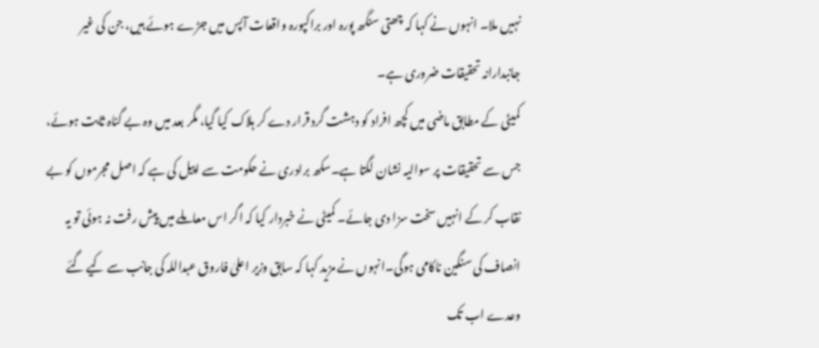نہیں ملا۔ انہوں نے کہا کہ چھتی سنگھ پورہ اور براکپورہ واقعات آپس میں جڑے ہوئے ہیں، جن کی غیر جانبدارانہ تحقیقات ضروری ہے۔
کمیٹی کے مطابق ماضی میں کچھ افراد کو دہشت گرد قرار دے کر ہلاک کیا گیا، مگر بعد میں وہ بے گناہ ثابت ہوئے، جس سے تحقیقات پر سوالیہ نشان لگتا ہے۔سکھ برادری نے حکومت سے اپیل کی ہے کہ اصل مجرموں کو بے نقاب کر کے انہیں سخت سزا دی جائے۔ کمیٹی نے خبردار کیا کہ اگر اس معاملے میں پیش رفت نہ ہوئی تو یہ انصاف کی سنگین ناکامی ہوگی۔انہوں نے مزید کہا کہ سابق وزیر اعلیٰ فاروق عبداللہ کی جانب سے کیے گئے وعدے اب تک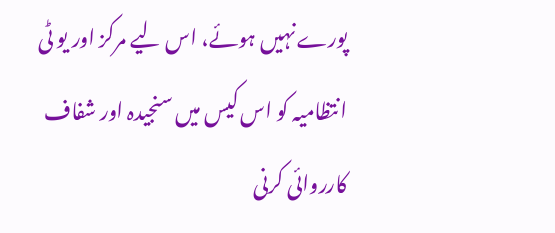پورے نہیں ہوئے، اس لیے مرکز اور یو ٹی انتظامیہ کو اس کیس میں سنجیدہ اور شفاف کارروائی کرنی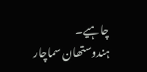چاہیے۔
ہندوستھان سماچار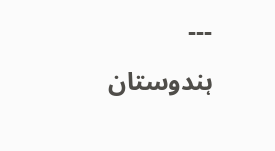---
ہندوستان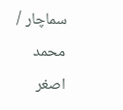سماچار / محمد اصغر